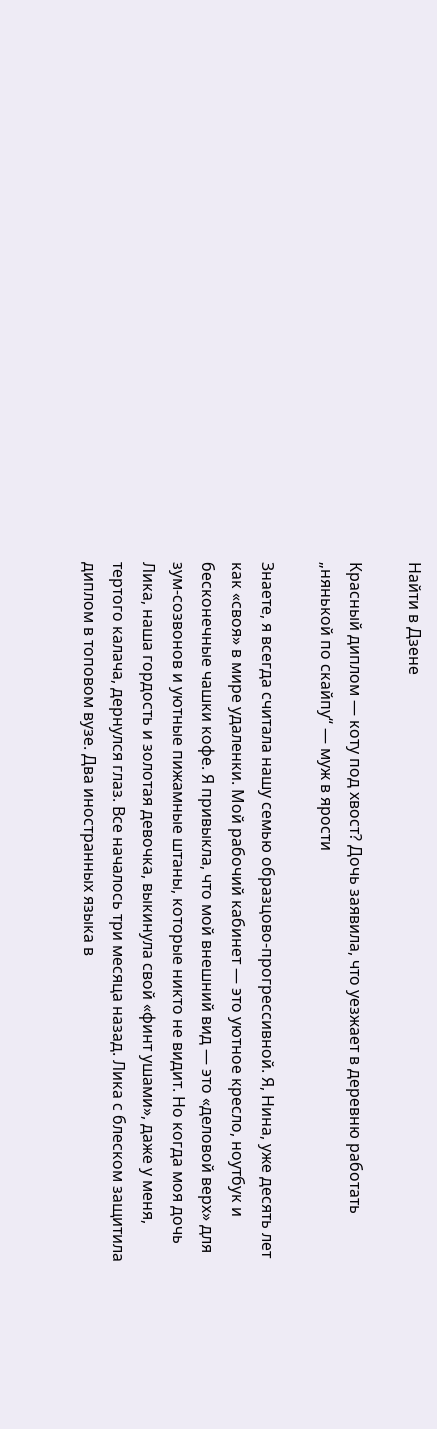Найти в Дзене

Красный диплом — коту под хвост? Дочь заявила, что уезжает в деревню работать „нянькой по скайпу“ — муж в ярости

Знаете, я всегда считала нашу семью образцово-прогрессивной. Я, Нина, уже десять лет как «своя» в мире удаленки. Мой рабочий кабинет — это уютное кресло, ноутбук и бесконечные чашки кофе. Я привыкла, что мой внешний вид — это «деловой верх» для зум-созвонов и уютные пижамные штаны, которые никто не видит. Но когда моя дочь Лика, наша гордость и золотая девочка, выкинула свой «финт ушами», даже у меня, тертого калача, дернулся глаз. Все началось три месяца назад. Лика с блеском защитила диплом в топовом вузе. Два иностранных языка в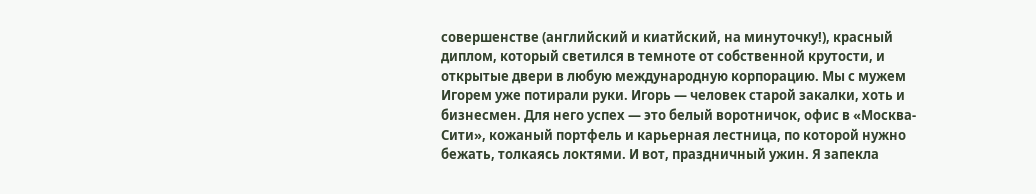совершенстве (английский и киатйский, на минуточку!), красный диплом, который светился в темноте от собственной крутости, и открытые двери в любую международную корпорацию. Мы с мужем Игорем уже потирали руки. Игорь — человек старой закалки, хоть и бизнесмен. Для него успех — это белый воротничок, офис в «Москва-Сити», кожаный портфель и карьерная лестница, по которой нужно бежать, толкаясь локтями. И вот, праздничный ужин. Я запекла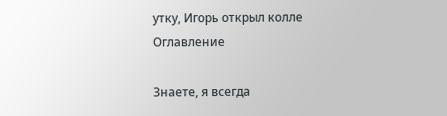утку, Игорь открыл колле
Оглавление

Знаете, я всегда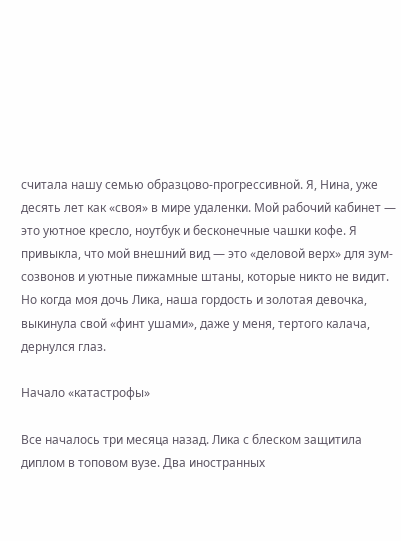считала нашу семью образцово-прогрессивной. Я, Нина, уже десять лет как «своя» в мире удаленки. Мой рабочий кабинет — это уютное кресло, ноутбук и бесконечные чашки кофе. Я привыкла, что мой внешний вид — это «деловой верх» для зум-созвонов и уютные пижамные штаны, которые никто не видит. Но когда моя дочь Лика, наша гордость и золотая девочка, выкинула свой «финт ушами», даже у меня, тертого калача, дернулся глаз.

Начало «катастрофы»

Все началось три месяца назад. Лика с блеском защитила диплом в топовом вузе. Два иностранных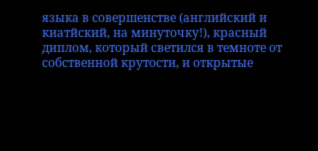языка в совершенстве (английский и киатйский, на минуточку!), красный диплом, который светился в темноте от собственной крутости, и открытые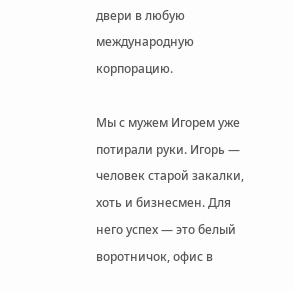двери в любую международную корпорацию.

Мы с мужем Игорем уже потирали руки. Игорь — человек старой закалки, хоть и бизнесмен. Для него успех — это белый воротничок, офис в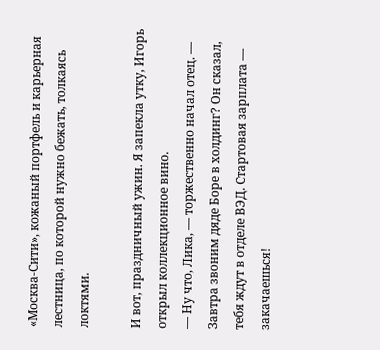«Москва-Сити», кожаный портфель и карьерная лестница, по которой нужно бежать, толкаясь локтями.

И вот, праздничный ужин. Я запекла утку, Игорь открыл коллекционное вино.
— Ну что, Лика, — торжественно начал отец. — Завтра звоним дяде Боре в холдинг? Он сказал, тебя ждут в отделе ВЭД. Стартовая зарплата — закачаешься!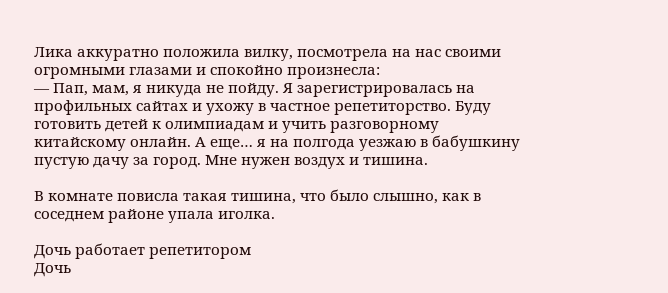Лика аккуратно положила вилку, посмотрела на нас своими огромными глазами и спокойно произнесла:
— Пап, мам, я никуда не пойду. Я зарегистрировалась на профильных сайтах и ухожу в частное репетиторство. Буду готовить детей к олимпиадам и учить разговорному китайскому онлайн. А еще… я на полгода уезжаю в бабушкину пустую дачу за город. Мне нужен воздух и тишина.

В комнате повисла такая тишина, что было слышно, как в соседнем районе упала иголка.

Дочь работает репетитором
Дочь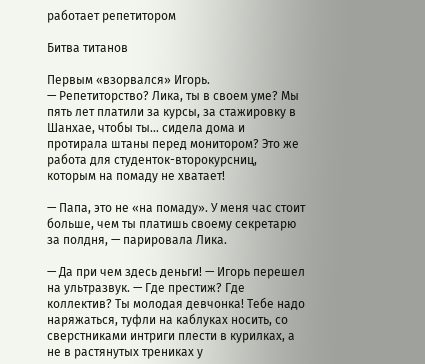работает репетитором

Битва титанов

Первым «взорвался» Игорь.
— Репетиторство? Лика, ты в своем уме? Мы пять лет платили за курсы, за стажировку в Шанхае, чтобы ты… сидела дома и протирала штаны перед монитором? Это же работа для студенток-второкурсниц, которым на помаду не хватает!

— Папа, это не «на помаду». У меня час стоит больше, чем ты платишь своему секретарю за полдня, — парировала Лика.

— Да при чем здесь деньги! — Игорь перешел на ультразвук. — Где престиж? Где коллектив? Ты молодая девчонка! Тебе надо наряжаться, туфли на каблуках носить, со сверстниками интриги плести в курилках, а не в растянутых трениках у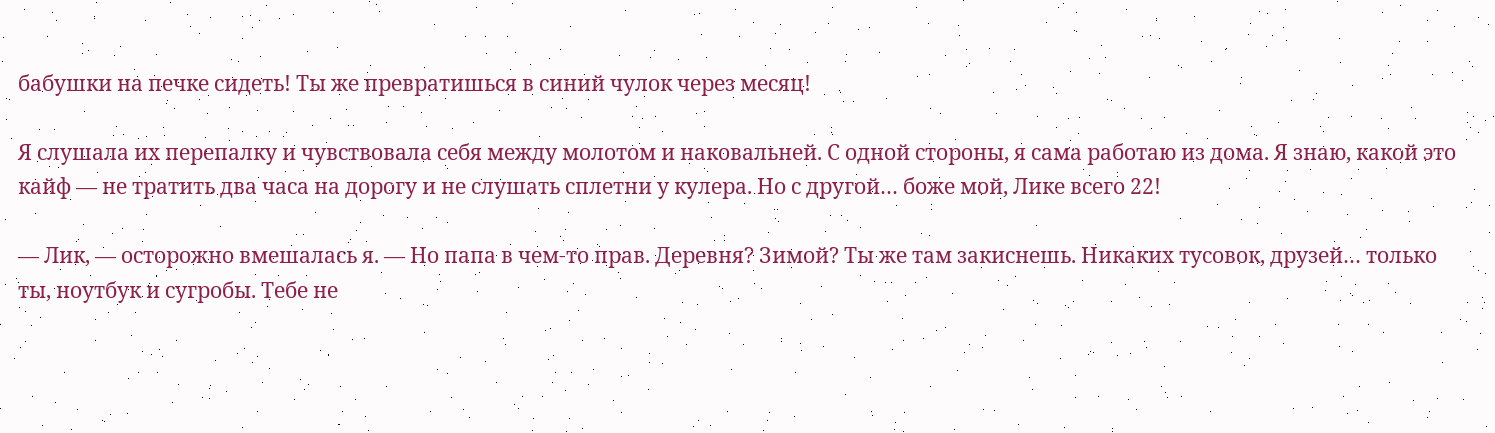бабушки на печке сидеть! Ты же превратишься в синий чулок через месяц!

Я слушала их перепалку и чувствовала себя между молотом и наковальней. С одной стороны, я сама работаю из дома. Я знаю, какой это кайф — не тратить два часа на дорогу и не слушать сплетни у кулера. Но с другой… боже мой, Лике всего 22!

— Лик, — осторожно вмешалась я. — Но папа в чем-то прав. Деревня? Зимой? Ты же там закиснешь. Никаких тусовок, друзей… только ты, ноутбук и сугробы. Тебе не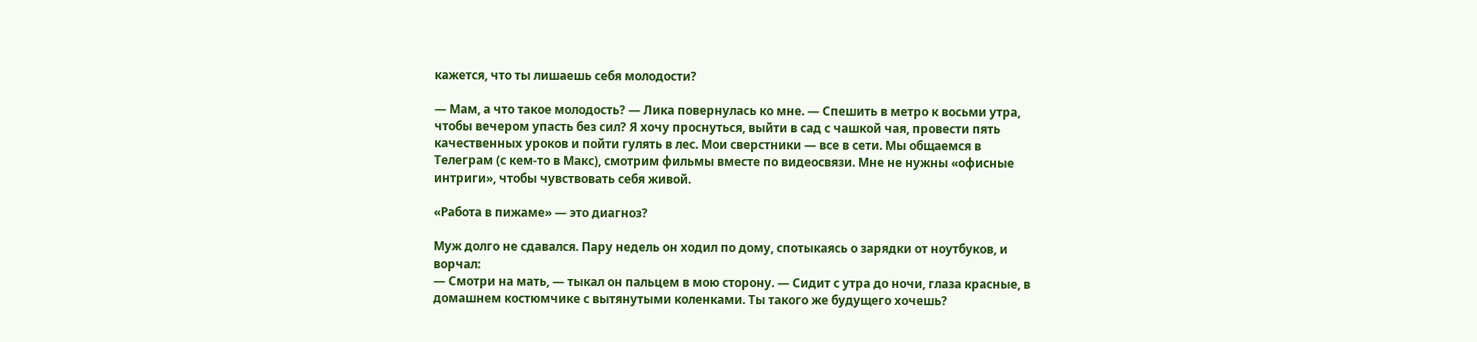кажется, что ты лишаешь себя молодости?

— Мам, а что такое молодость? — Лика повернулась ко мне. — Спешить в метро к восьми утра, чтобы вечером упасть без сил? Я хочу проснуться, выйти в сад с чашкой чая, провести пять качественных уроков и пойти гулять в лес. Мои сверстники — все в сети. Мы общаемся в Телеграм (с кем-то в Макс), смотрим фильмы вместе по видеосвязи. Мне не нужны «офисные интриги», чтобы чувствовать себя живой.

«Работа в пижаме» — это диагноз?

Муж долго не сдавался. Пару недель он ходил по дому, спотыкаясь о зарядки от ноутбуков, и ворчал:
— Смотри на мать, — тыкал он пальцем в мою сторону. — Сидит с утра до ночи, глаза красные, в домашнем костюмчике с вытянутыми коленками. Ты такого же будущего хочешь?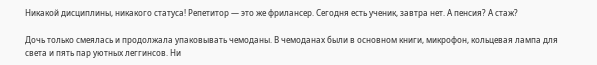Никакой дисциплины, никакого статуса! Репетитор — это же фрилансер. Сегодня есть ученик, завтра нет. А пенсия? А стаж?

Дочь только смеялась и продолжала упаковывать чемоданы. В чемоданах были в основном книги, микрофон, кольцевая лампа для света и пять пар уютных леггинсов. Ни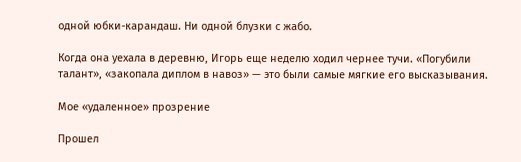одной юбки-карандаш. Ни одной блузки с жабо.

Когда она уехала в деревню, Игорь еще неделю ходил чернее тучи. «Погубили талант», «закопала диплом в навоз» — это были самые мягкие его высказывания.

Мое «удаленное» прозрение

Прошел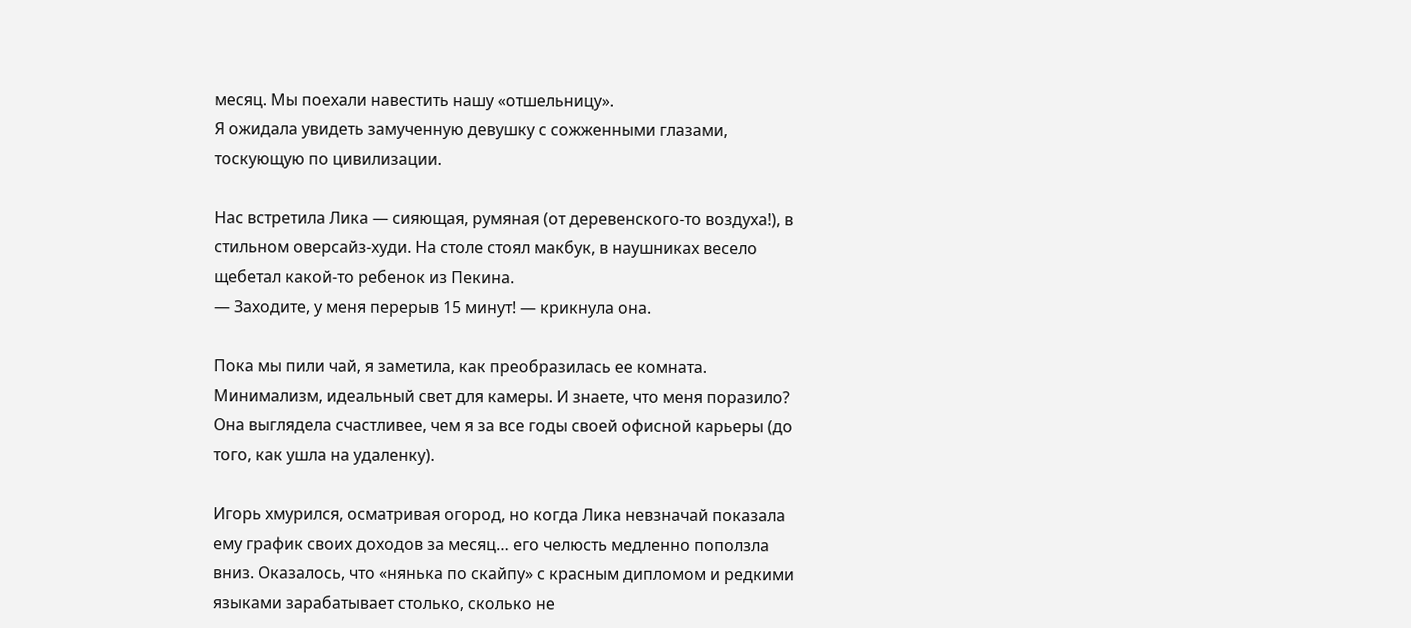месяц. Мы поехали навестить нашу «отшельницу».
Я ожидала увидеть замученную девушку с сожженными глазами, тоскующую по цивилизации.

Нас встретила Лика — сияющая, румяная (от деревенского-то воздуха!), в стильном оверсайз-худи. На столе стоял макбук, в наушниках весело щебетал какой-то ребенок из Пекина.
— Заходите, у меня перерыв 15 минут! — крикнула она.

Пока мы пили чай, я заметила, как преобразилась ее комната. Минимализм, идеальный свет для камеры. И знаете, что меня поразило? Она выглядела счастливее, чем я за все годы своей офисной карьеры (до того, как ушла на удаленку).

Игорь хмурился, осматривая огород, но когда Лика невзначай показала ему график своих доходов за месяц… его челюсть медленно поползла вниз. Оказалось, что «нянька по скайпу» с красным дипломом и редкими языками зарабатывает столько, сколько не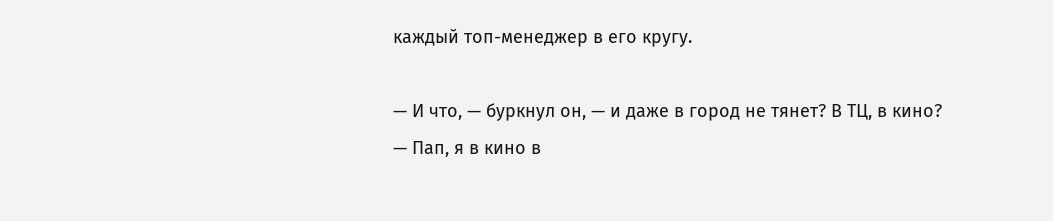каждый топ-менеджер в его кругу.

— И что, — буркнул он, — и даже в город не тянет? В ТЦ, в кино?
— Пап, я в кино в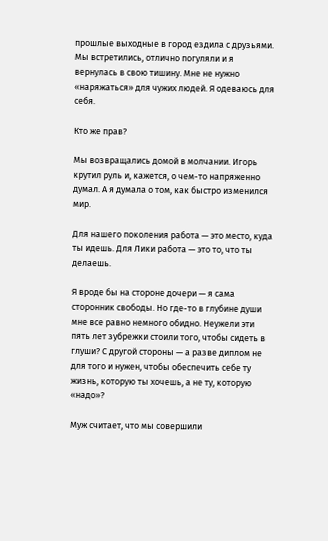прошлые выходные в город ездила с друзьями. Мы встретились, отлично погуляли и я вернулась в свою тишину. Мне не нужно «наряжаться» для чужих людей. Я одеваюсь для себя.

Кто же прав?

Мы возвращались домой в молчании. Игорь крутил руль и, кажется, о чем-то напряженно думал. А я думала о том, как быстро изменился мир.

Для нашего поколения работа — это место, куда ты идешь. Для Лики работа — это то, что ты делаешь.

Я вроде бы на стороне дочери — я сама сторонник свободы. Но где-то в глубине души мне все равно немного обидно. Неужели эти пять лет зубрежки стоили того, чтобы сидеть в глуши? С другой стороны — а разве диплом не для того и нужен, чтобы обеспечить себе ту жизнь, которую ты хочешь, а не ту, которую «надо»?

Муж считает, что мы совершили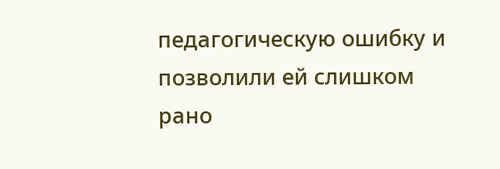педагогическую ошибку и позволили ей слишком рано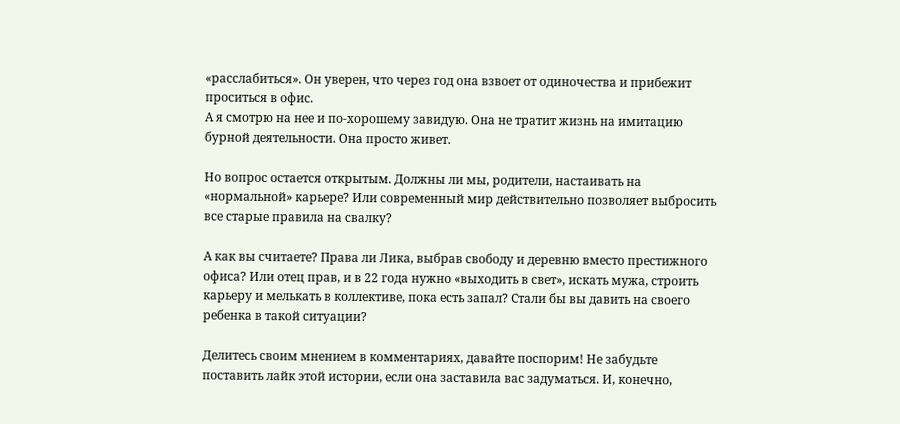«расслабиться». Он уверен, что через год она взвоет от одиночества и прибежит проситься в офис.
А я смотрю на нее и по-хорошему завидую. Она не тратит жизнь на имитацию бурной деятельности. Она просто живет.

Но вопрос остается открытым. Должны ли мы, родители, настаивать на «нормальной» карьере? Или современный мир действительно позволяет выбросить все старые правила на свалку?

А как вы считаете? Права ли Лика, выбрав свободу и деревню вместо престижного офиса? Или отец прав, и в 22 года нужно «выходить в свет», искать мужа, строить карьеру и мелькать в коллективе, пока есть запал? Стали бы вы давить на своего ребенка в такой ситуации?

Делитесь своим мнением в комментариях, давайте поспорим! Не забудьте поставить лайк этой истории, если она заставила вас задуматься. И, конечно,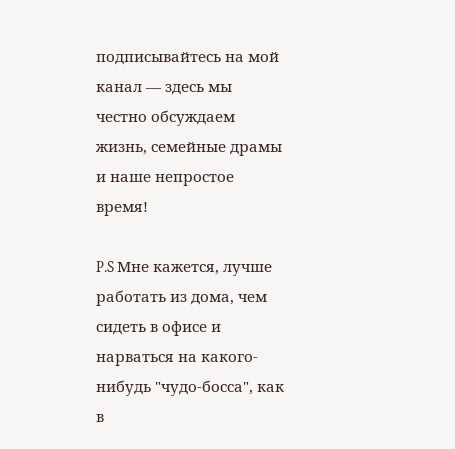подписывайтесь на мой канал — здесь мы честно обсуждаем жизнь, семейные драмы и наше непростое время!

P.S Мне кажется, лучше работать из дома, чем сидеть в офисе и нарваться на какого-нибудь "чудо-босса", как в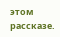этом рассказе.